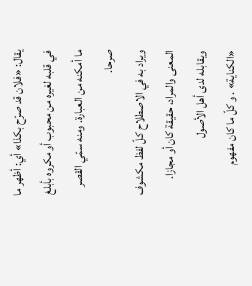يقال: «فلان قد صرّح بكذا» أي: أظهر ما في قلبه لغيره من محبوب أو مكروه بأبلغ ما أمكنه من العبارة. ومنه سمّي القصر صرحا.
ويراد به في الاصطلاح كلّ لفظ مكشوف المعنى والمراد، حقيقة كان أو مجازا. ويقابله لدى أهل الأصول
«الكناية» . و كلّ ما كان مفهوم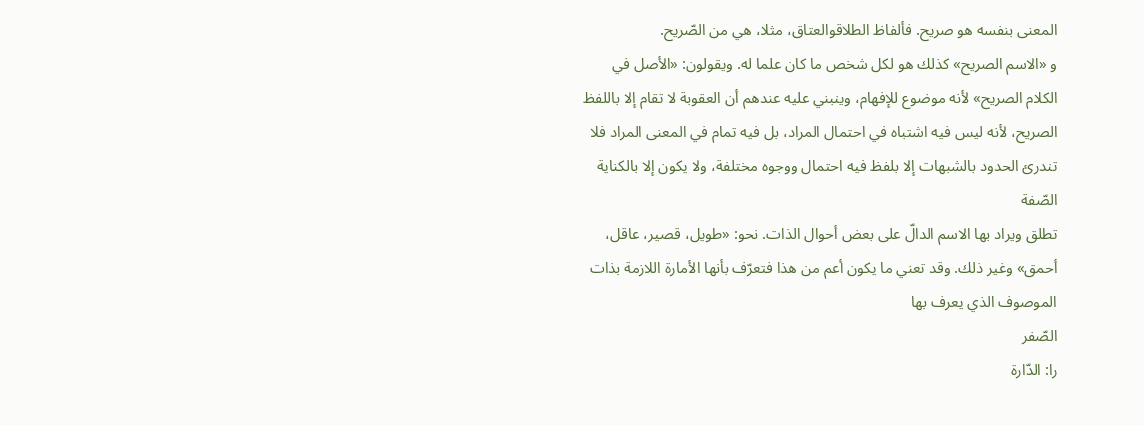المعنى بنفسه هو صريح. فألفاظ الطلاقوالعتاق، مثلا، هي من الصّريح.
و «الاسم الصريح» كذلك هو لكل شخص ما كان علما له. ويقولون: «الأصل في الكلام الصريح» لأنه موضوع للإفهام، وينبني عليه عندهم أن العقوبة لا تقام إلا باللفظ الصريح، لأنه ليس فيه اشتباه في احتمال المراد، بل فيه تمام في المعنى المراد فلا تندرئ الحدود بالشبهات إلا بلفظ فيه احتمال ووجوه مختلفة، ولا يكون إلا بالكناية
الصّفة
تطلق ويراد بها الاسم الدالّ على بعض أحوال الذات. نحو: «طويل، قصير، عاقل، أحمق» وغير ذلك. وقد تعني ما يكون أعم من هذا فتعرّف بأنها الأمارة اللازمة بذات الموصوف الذي يعرف بها
الصّفر
را: الدّارة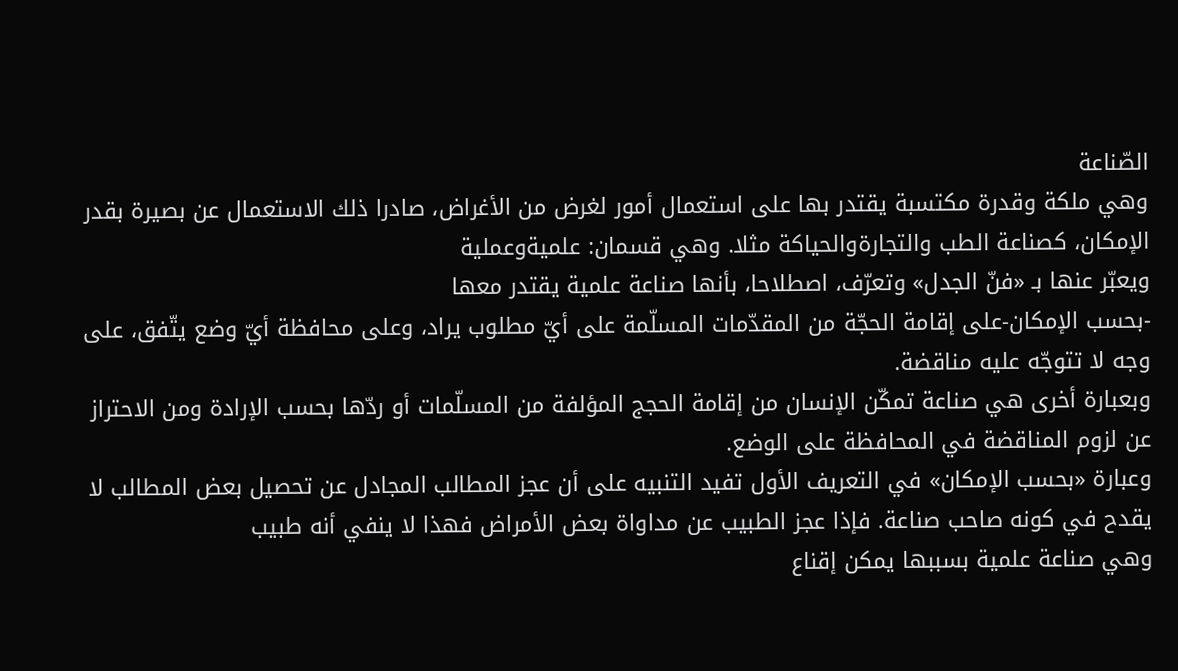الصّناعة
وهي ملكة وقدرة مكتسبة يقتدر بها على استعمال أمور لغرض من الأغراض، صادرا ذلك الاستعمال عن بصيرة بقدر الإمكان، كصناعة الطب والتجارةوالحياكة مثلا. وهي قسمان: علميةوعملية
ويعبّر عنها بـ «فنّ الجدل» وتعرّف، اصطلاحا، بأنها صناعة علمية يقتدر معها
-بحسب الإمكان-على إقامة الحجّة من المقدّمات المسلّمة على أيّ مطلوب يراد، وعلى محافظة أيّ وضع يتّفق، على وجه لا تتوجّه عليه مناقضة.
وبعبارة أخرى هي صناعة تمكّن الإنسان من إقامة الحجج المؤلفة من المسلّمات أو ردّها بحسب الإرادة ومن الاحتراز عن لزوم المناقضة في المحافظة على الوضع.
وعبارة «بحسب الإمكان» في التعريف الأول تفيد التنبيه على أن عجز المطالب المجادل عن تحصيل بعض المطالب لا يقدح في كونه صاحب صناعة. فإذا عجز الطبيب عن مداواة بعض الأمراض فهذا لا ينفي أنه طبيب
وهي صناعة علمية بسببها يمكن إقناع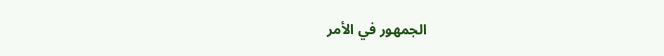الجمهور في الأمر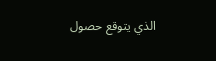الذي يتوقع حصول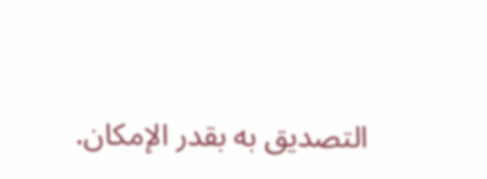التصديق به بقدر الإمكان.